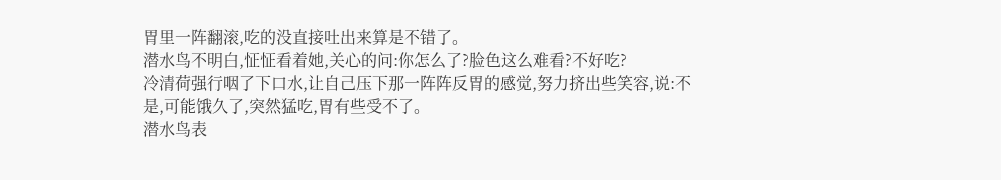胃里一阵翻滚,吃的没直接吐出来算是不错了。
潜水鸟不明白,怔怔看着她,关心的问:你怎么了?脸色这么难看?不好吃?
冷清荷强行咽了下口水,让自己压下那一阵阵反胃的感觉,努力挤出些笑容,说:不是,可能饿久了,突然猛吃,胃有些受不了。
潜水鸟表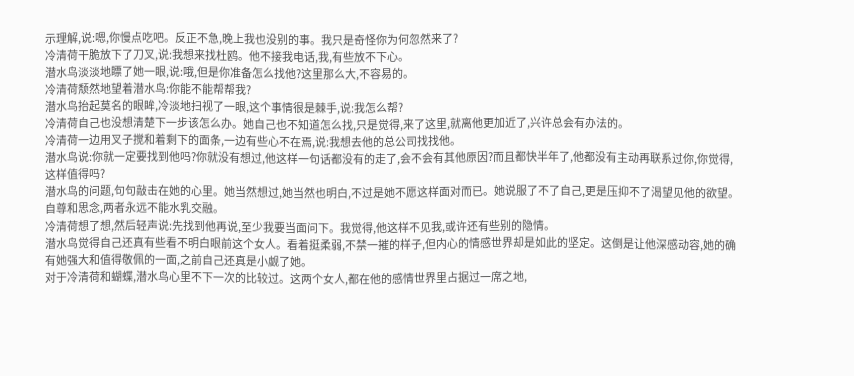示理解,说:嗯,你慢点吃吧。反正不急,晚上我也没别的事。我只是奇怪你为何忽然来了?
冷清荷干脆放下了刀叉,说:我想来找杜鸥。他不接我电话,我,有些放不下心。
潜水鸟淡淡地瞟了她一眼,说:哦,但是你准备怎么找他?这里那么大,不容易的。
冷清荷颓然地望着潜水鸟:你能不能帮帮我?
潜水鸟抬起莫名的眼眸,冷淡地扫视了一眼,这个事情很是棘手,说:我怎么帮?
冷清荷自己也没想清楚下一步该怎么办。她自己也不知道怎么找,只是觉得,来了这里,就离他更加近了,兴许总会有办法的。
冷清荷一边用叉子搅和着剩下的面条,一边有些心不在焉,说:我想去他的总公司找找他。
潜水鸟说:你就一定要找到他吗?你就没有想过,他这样一句话都没有的走了,会不会有其他原因?而且都快半年了,他都没有主动再联系过你,你觉得,这样值得吗?
潜水鸟的问题,句句敲击在她的心里。她当然想过,她当然也明白,不过是她不愿这样面对而已。她说服了不了自己,更是压抑不了渴望见他的欲望。
自尊和思念,两者永远不能水乳交融。
冷清荷想了想,然后轻声说:先找到他再说,至少我要当面问下。我觉得,他这样不见我,或许还有些别的隐情。
潜水鸟觉得自己还真有些看不明白眼前这个女人。看着挺柔弱,不禁一摧的样子,但内心的情感世界却是如此的坚定。这倒是让他深感动容,她的确有她强大和值得敬佩的一面,之前自己还真是小觑了她。
对于冷清荷和蝴蝶,潜水鸟心里不下一次的比较过。这两个女人,都在他的感情世界里占据过一席之地,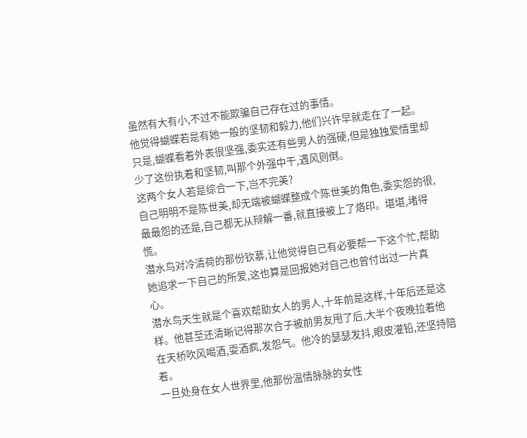虽然有大有小,不过不能欺骗自己存在过的事情。
他觉得蝴蝶若是有她一般的坚韧和毅力,他们兴许早就走在了一起。只是,蝴蝶看着外表很坚强,委实还有些男人的强硬,但是独独爱情里却少了这份执着和坚韧,叫那个外强中干,遇风则倒。
这两个女人若是综合一下,岂不完美?
自己明明不是陈世美,却无端被蝴蝶整成个陈世美的角色,委实怨的很,最最怨的还是,自己都无从辩解一番,就直接被上了烙印。堪堪,堵得慌。
潜水鸟对冷清荷的那份钦慕,让他觉得自己有必要帮一下这个忙,帮助她追求一下自己的所爱,这也算是回报她对自己也曾付出过一片真心。
潜水鸟天生就是个喜欢帮助女人的男人,十年前是这样,十年后还是这样。他甚至还清晰记得那次合子被前男友甩了后,大半个夜晚拉着他在天桥吹风喝酒,耍酒疯,发怨气。他冷的瑟瑟发抖,眼皮灌铅,还坚持陪着。
一旦处身在女人世界里,他那份温情脉脉的女性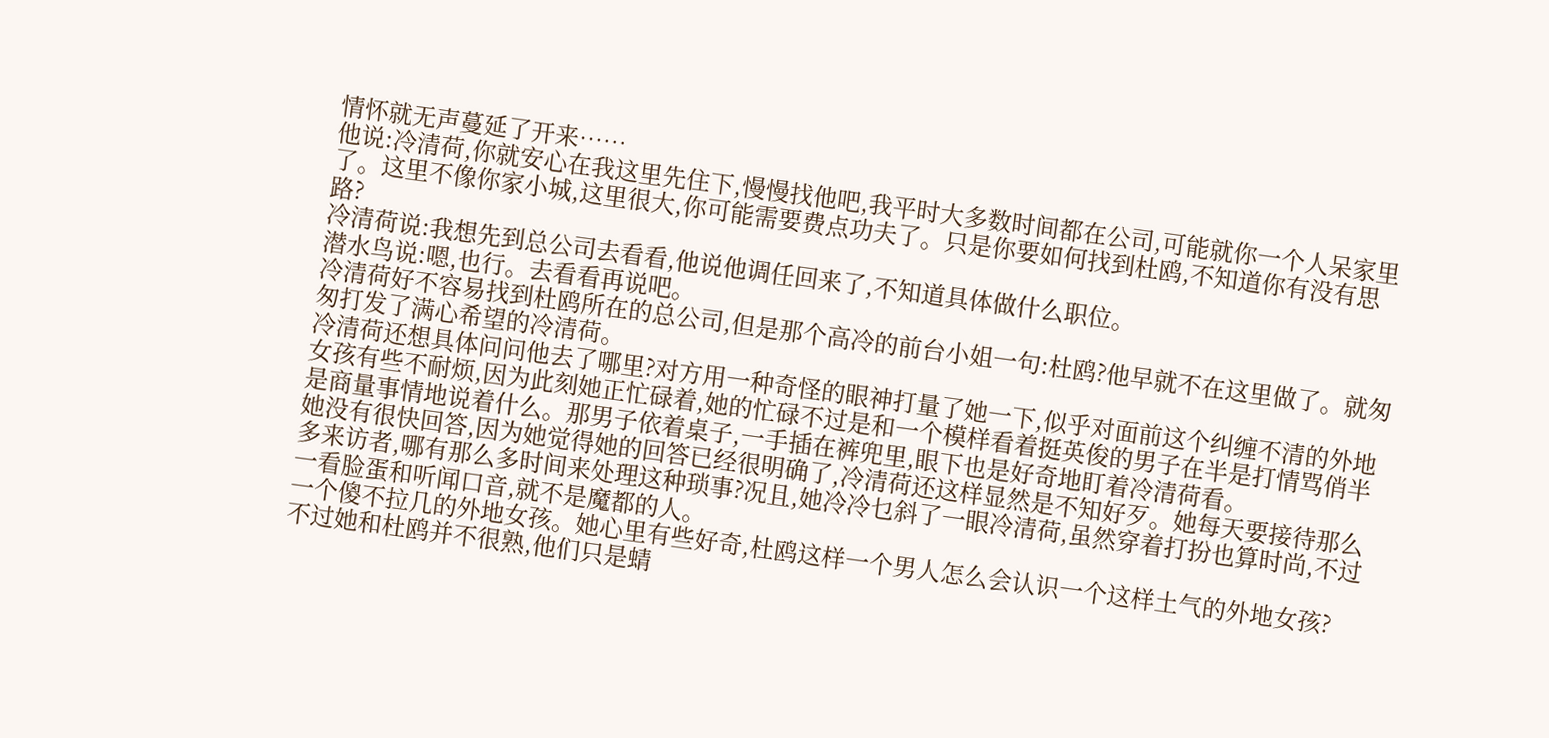情怀就无声蔓延了开来……
他说:冷清荷,你就安心在我这里先住下,慢慢找他吧,我平时大多数时间都在公司,可能就你一个人呆家里了。这里不像你家小城,这里很大,你可能需要费点功夫了。只是你要如何找到杜鸥,不知道你有没有思路?
冷清荷说:我想先到总公司去看看,他说他调任回来了,不知道具体做什么职位。
潜水鸟说:嗯,也行。去看看再说吧。
冷清荷好不容易找到杜鸥所在的总公司,但是那个高冷的前台小姐一句:杜鸥?他早就不在这里做了。就匆匆打发了满心希望的冷清荷。
冷清荷还想具体问问他去了哪里?对方用一种奇怪的眼神打量了她一下,似乎对面前这个纠缠不清的外地女孩有些不耐烦,因为此刻她正忙碌着,她的忙碌不过是和一个模样看着挺英俊的男子在半是打情骂俏半是商量事情地说着什么。那男子依着桌子,一手插在裤兜里,眼下也是好奇地盯着冷清荷看。
她没有很快回答,因为她觉得她的回答已经很明确了,冷清荷还这样显然是不知好歹。她每天要接待那么多来访者,哪有那么多时间来处理这种琐事?况且,她冷冷乜斜了一眼冷清荷,虽然穿着打扮也算时尚,不过一看脸蛋和听闻口音,就不是魔都的人。
一个傻不拉几的外地女孩。她心里有些好奇,杜鸥这样一个男人怎么会认识一个这样土气的外地女孩?
不过她和杜鸥并不很熟,他们只是蜻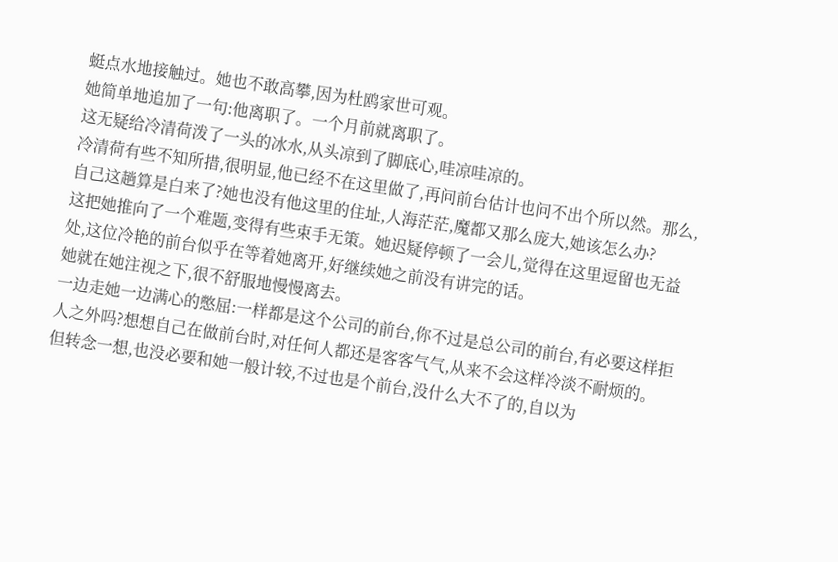蜓点水地接触过。她也不敢高攀,因为杜鸥家世可观。
她简单地追加了一句:他离职了。一个月前就离职了。
这无疑给冷清荷泼了一头的冰水,从头凉到了脚底心,哇凉哇凉的。
冷清荷有些不知所措,很明显,他已经不在这里做了,再问前台估计也问不出个所以然。那么,自己这趟算是白来了?她也没有他这里的住址,人海茫茫,魔都又那么庞大,她该怎么办?
这把她推向了一个难题,变得有些束手无策。她迟疑停顿了一会儿,觉得在这里逗留也无益处,这位冷艳的前台似乎在等着她离开,好继续她之前没有讲完的话。
她就在她注视之下,很不舒服地慢慢离去。
一边走她一边满心的憋屈:一样都是这个公司的前台,你不过是总公司的前台,有必要这样拒人之外吗?想想自己在做前台时,对任何人都还是客客气气,从来不会这样冷淡不耐烦的。
但转念一想,也没必要和她一般计较,不过也是个前台,没什么大不了的,自以为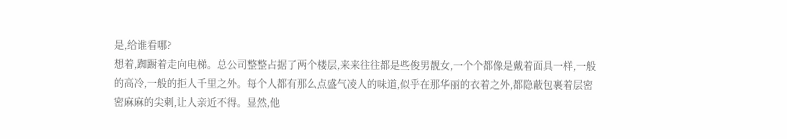是,给谁看哪?
想着,踟蹰着走向电梯。总公司整整占据了两个楼层,来来往往都是些俊男靓女,一个个都像是戴着面具一样,一般的高冷,一般的拒人千里之外。每个人都有那么点盛气凌人的味道,似乎在那华丽的衣着之外,都隐蔽包裹着层密密麻麻的尖刺,让人亲近不得。显然,他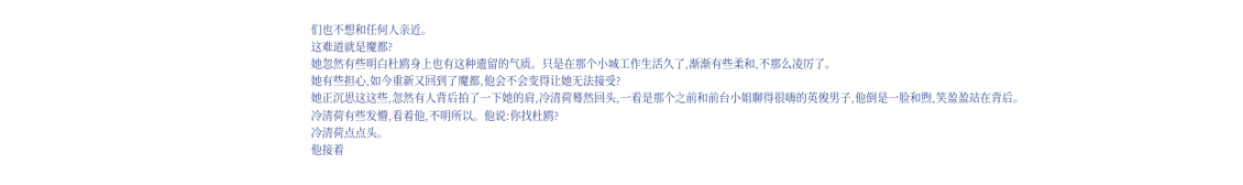们也不想和任何人亲近。
这难道就是魔都?
她忽然有些明白杜鸥身上也有这种遗留的气质。只是在那个小城工作生活久了,渐渐有些柔和,不那么凌厉了。
她有些担心,如今重新又回到了魔都,他会不会变得让她无法接受?
她正沉思这这些,忽然有人背后拍了一下她的肩,冷清荷蓦然回头,一看是那个之前和前台小姐聊得很嗨的英俊男子,他倒是一脸和煦,笑盈盈站在背后。
冷清荷有些发懵,看着他,不明所以。他说:你找杜鸥?
冷清荷点点头。
他接着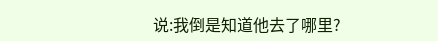说:我倒是知道他去了哪里?